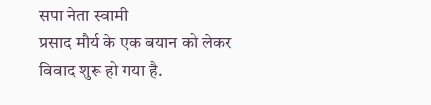सपा नेता स्वामी
प्रसाद मौर्य के एक बयान को लेकर विवाद शुरू हो गया है.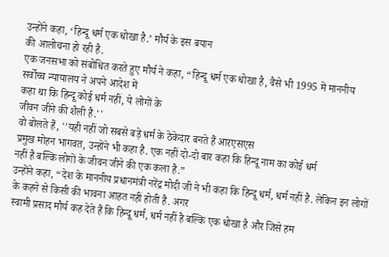उन्होंने कहा, ‘हिन्दू धर्म एक धोखा है.’ मौर्य के इस बयान
की आलोचना हो रही है.
एक जनसभा को संबोधित करते हुए मौर्य ने कहा, “हिन्दू धर्म एक धोखा है, वैसे भी 1995 में माननीय सर्वोच्च न्यायालय ने अपने आदेश में
कहा था कि हिन्दू कोई धर्म नहीं, ये लोगों के
जीवन जीने की शैली है.''
वो बोलते हैं, ''यही नहीं जो सबसे बड़े धर्म के ठेकेदार बनते हैं आरएसएस
प्रमुख मोहन भागवत, उन्होंने भी कहा है. एक नहीं दो-दो बार कहा कि हिन्दू नाम का कोई धर्म
नहीं है बल्कि लोगों के जीवन जीने की एक कला है.”
उन्होंने कहा, “देश के माननीय प्रधानमंत्री नरेंद्र मोदी जी ने भी कहा कि हिन्दू धर्म, धर्म नहीं है. लेकिन इन लोगों के कहने से किसी की भावना आहत नहीं होती है. अगर
स्वामी प्रसाद मौर्य कह देते हैं कि हिन्दू धर्म, धर्म नहीं है बल्कि एक धोखा है और जिसे हम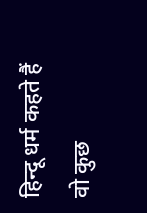हिन्दू धर्म कहते हैं वो कुछ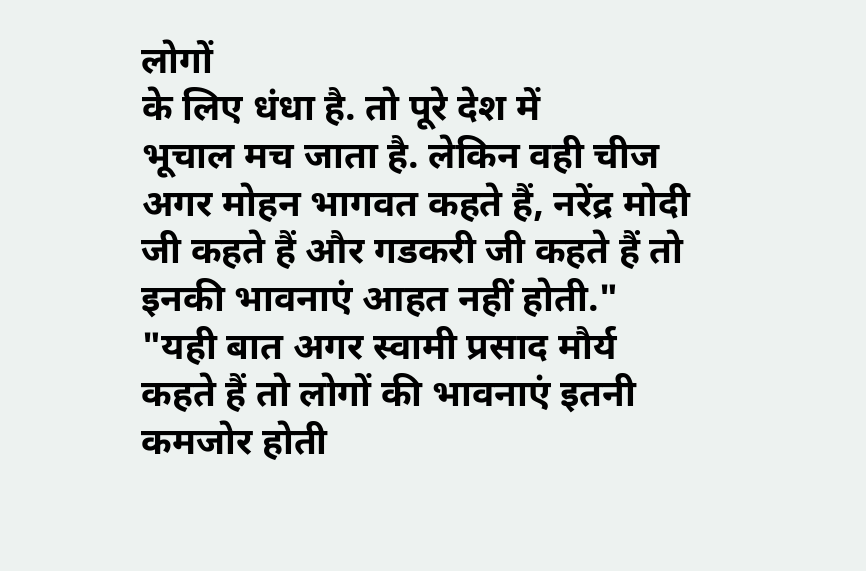लोगों
के लिए धंधा है. तो पूरे देश में
भूचाल मच जाता है. लेकिन वही चीज अगर मोहन भागवत कहते हैं, नरेंद्र मोदी जी कहते हैं और गडकरी जी कहते हैं तो इनकी भावनाएं आहत नहीं होती."
"यही बात अगर स्वामी प्रसाद मौर्य कहते हैं तो लोगों की भावनाएं इतनी
कमजोर होती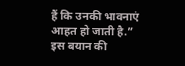हैं कि उनकी भावनाएं आहत हो जाती है.”
इस बयान की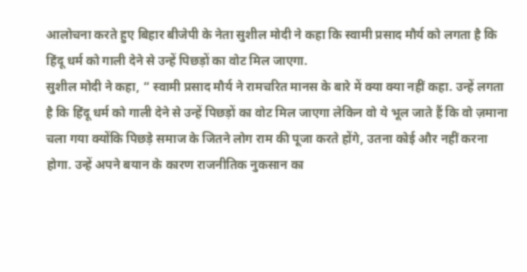आलोचना करते हुए बिहार बीजेपी के नेता सुशील मोदी ने कहा कि स्वामी प्रसाद मौर्य को लगता है कि हिंदू धर्म को गाली देने से उन्हें पिछड़ों का वोट मिल जाएगा.
सुशील मोदी ने कहा, “ स्वामी प्रसाद मौर्य ने रामचरित मानस के बारे में क्या क्या नहीं कहा. उन्हें लगता है कि हिंदू धर्म को गाली देने से उन्हें पिछड़ों का वोट मिल जाएगा लेकिन वो ये भूल जाते हैं कि वो ज़माना चला गया क्योंकि पिछड़े समाज के जितने लोग राम की पूजा करते होंगे, उतना कोई और नहीं करना होगा. उन्हें अपने बयान के कारण राजनीतिक नुकसान का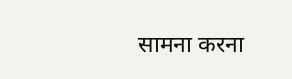सामना करना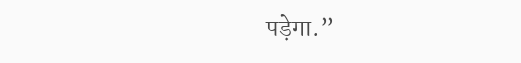पड़ेगा.”